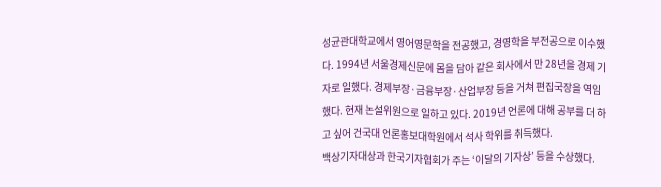성균관대학교에서 영어영문학을 전공했고, 경영학을 부전공으로 이수했다. 1994년 서울경제신문에 몸을 담아 같은 회사에서 만 28년을 경제 기자로 일했다. 경제부장·금융부장·산업부장 등을 거쳐 편집국장을 역임했다. 현재 논설위원으로 일하고 있다. 2019년 언론에 대해 공부를 더 하고 싶어 건국대 언론홍보대학원에서 석사 학위를 취득했다.
백상기자대상과 한국기자협회가 주는 ‘이달의 기자상’ 등을 수상했다.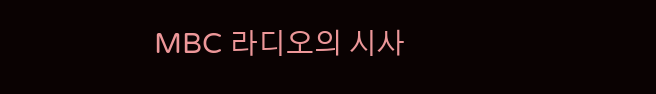MBC 라디오의 시사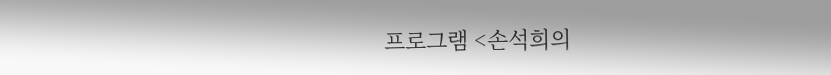프로그램 <손석희의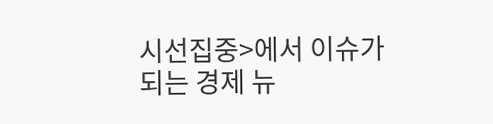시선집중>에서 이슈가 되는 경제 뉴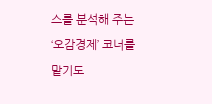스를 분석해 주는 ‘오감경제’ 코너를 맡기도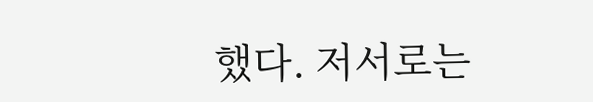했다. 저서로는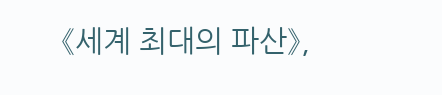《세계 최대의 파산》,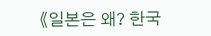《일본은 왜? 한국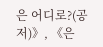은 어디로?(공저)》, 《은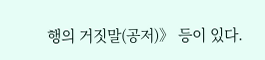행의 거짓말(공저)》 등이 있다.